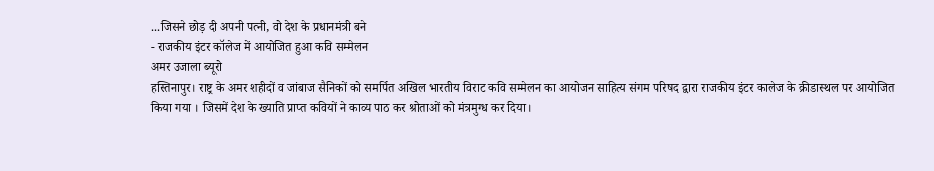...जिसने छोड़ दी अपनी पत्नी, वो देश के प्रधानमंत्री बने
- राजकीय इंटर कॉलेज में आयोजित हुआ कवि सम्मेलन
अमर उजाला ब्यूरो
हस्तिनापुर। राष्ट्र के अमर शहीदों व जांबाज सैनिकों को समर्पित अखिल भारतीय विराट कवि सम्मेलन का आयोजन साहित्य संगम परिषद द्वारा राजकीय इंटर कालेज के क्रीडास्थल पर आयोजित किया गया । जिसमें देश के ख्याति प्राप्त कवियों ने काव्य पाठ कर श्रोताओं को मंत्रमुग्ध कर दिया।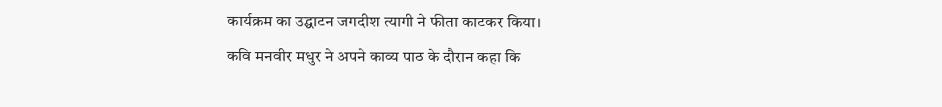कार्यक्रम का उद्घाटन जगदीश त्यागी ने फीता काटकर किया।
कवि मनवीर मधुर ने अपने काव्य पाठ के दौरान कहा कि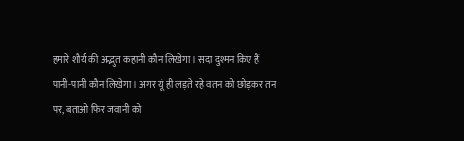हमारे शौर्य की अद्भुत कहानी कौन लिखेगा। सदा दुश्मन किए हैं पानी-पानी कौन लिखेगा। अगर यूं ही लड़ते रहे वतन को छोड़कर तन पर, बताओ फिर जवानी को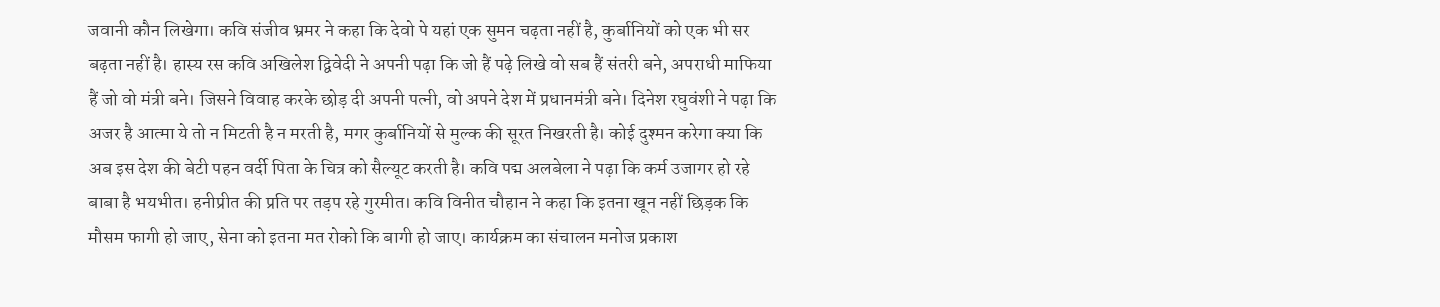जवानी कौन लिखेगा। कवि संजीव भ्रमर ने कहा कि देवो पे यहां एक सुमन चढ़ता नहीं है, कुर्बानियों को एक भी सर बढ़ता नहीं है। हास्य रस कवि अखिलेश द्विवेदी ने अपनी पढ़ा कि जो हैं पढ़े लिखे वो सब हैं संतरी बने, अपराधी माफिया हैं जो वो मंत्री बने। जिसने विवाह करके छोड़ दी अपनी पत्नी, वो अपने देश में प्रधानमंत्री बने। दिनेश रघुवंशी ने पढ़ा कि अजर है आत्मा ये तो न मिटती है न मरती है, मगर कुर्बानियों से मुल्क की सूरत निखरती है। कोई दुश्मन करेगा क्या कि अब इस देश की बेटी पहन वर्दी पिता के चित्र को सैल्यूट करती है। कवि पद्म अलबेला ने पढ़ा कि कर्म उजागर हो रहे बाबा है भयभीत। हनीप्रीत की प्रति पर तड़प रहे गुरमीत। कवि विनीत चौहान ने कहा कि इतना खून नहीं छिड़क कि मौसम फागी हो जाए, सेना को इतना मत रोको कि बागी हो जाए। कार्यक्रम का संचालन मनोज प्रकाश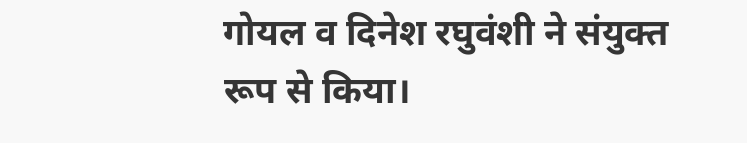गोयल व दिनेश रघुवंशी ने संयुक्त रूप से किया।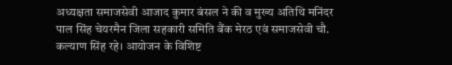अध्यक्षता समाजसेवी आजाद कुमार बंसल ने की व मुख्य अतिथि मनिंदर पाल सिंह चेयरमैन जिला सहकारी समिति बैंक मेरठ एवं समाजसेवी चौ. कल्याण सिंह रहे। आयोजन के विशिष्ट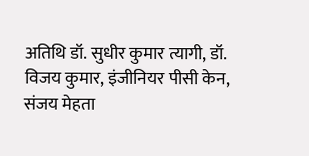अतिथि डॉ. सुधीर कुमार त्यागी, डॉ. विजय कुमार, इंजीनियर पीसी केन, संजय मेहता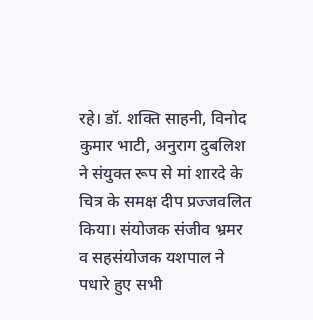रहे। डॉ. शक्ति साहनी, विनोद कुमार भाटी, अनुराग दुबलिश ने संयुक्त रूप से मां शारदे के चित्र के समक्ष दीप प्रज्जवलित किया। संयोजक संजीव भ्रमर व सहसंयोजक यशपाल ने पधारे हुए सभी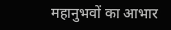महानुभवों का आभार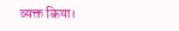व्यक्त किया।